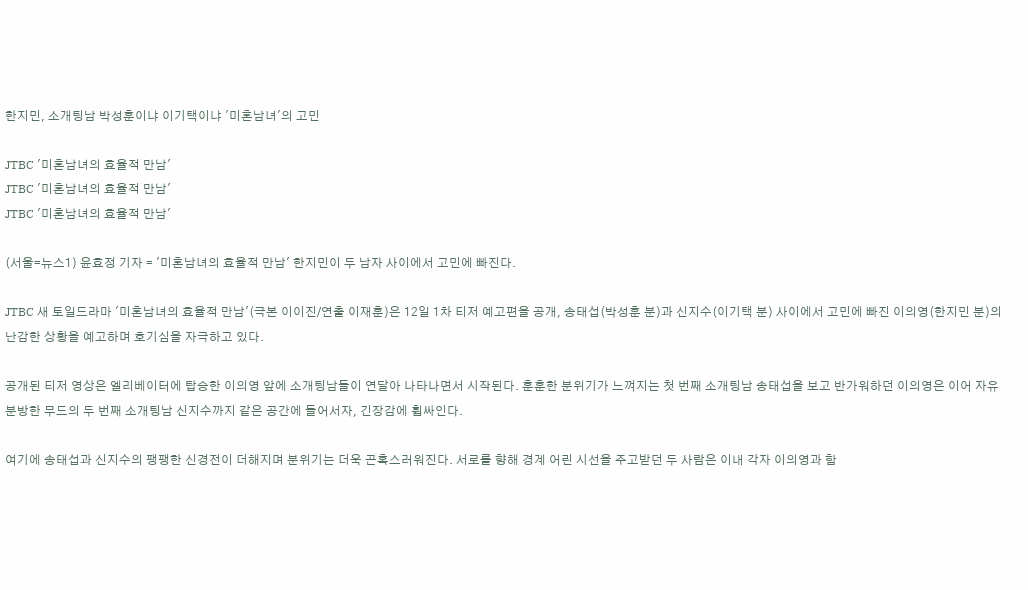한지민, 소개팅남 박성훈이냐 이기택이냐 '미혼남녀'의 고민

JTBC '미혼남녀의 효율적 만남'
JTBC '미혼남녀의 효율적 만남'
JTBC '미혼남녀의 효율적 만남'

(서울=뉴스1) 윤효정 기자 = '미혼남녀의 효율적 만남' 한지민이 두 남자 사이에서 고민에 빠진다.

JTBC 새 토일드라마 '미혼남녀의 효율적 만남'(극본 이이진/연출 이재훈)은 12일 1차 티저 예고편을 공개, 송태섭(박성훈 분)과 신지수(이기택 분) 사이에서 고민에 빠진 이의영(한지민 분)의 난감한 상황을 예고하며 호기심을 자극하고 있다.

공개된 티저 영상은 엘리베이터에 탑승한 이의영 앞에 소개팅남들이 연달아 나타나면서 시작된다. 훈훈한 분위기가 느껴지는 첫 번째 소개팅남 송태섭을 보고 반가워하던 이의영은 이어 자유분방한 무드의 두 번째 소개팅남 신지수까지 같은 공간에 들어서자, 긴장감에 휩싸인다.

여기에 송태섭과 신지수의 팽팽한 신경전이 더해지며 분위기는 더욱 곤혹스러워진다. 서로를 향해 경계 어린 시선을 주고받던 두 사람은 이내 각자 이의영과 함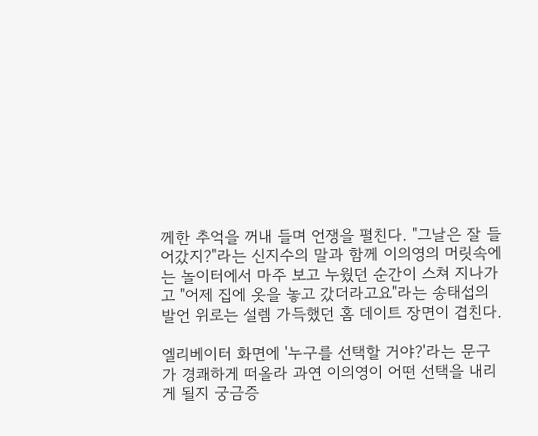께한 추억을 꺼내 들며 언쟁을 펼친다. "그날은 잘 들어갔지?"라는 신지수의 말과 함께 이의영의 머릿속에는 놀이터에서 마주 보고 누웠던 순간이 스쳐 지나가고 "어제 집에 옷을 놓고 갔더라고요"라는 송태섭의 발언 위로는 설렘 가득했던 홈 데이트 장면이 겹친다.

엘리베이터 화면에 '누구를 선택할 거야?'라는 문구가 경쾌하게 떠올라 과연 이의영이 어떤 선택을 내리게 될지 궁금증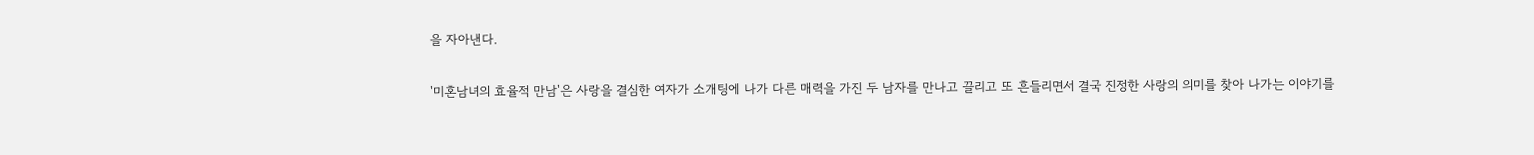을 자아낸다.

'미혼남녀의 효율적 만남'은 사랑을 결심한 여자가 소개팅에 나가 다른 매력을 가진 두 남자를 만나고 끌리고 또 흔들리면서 결국 진정한 사랑의 의미를 찾아 나가는 이야기를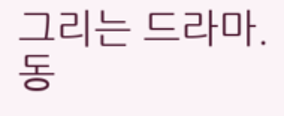그리는 드라마. 동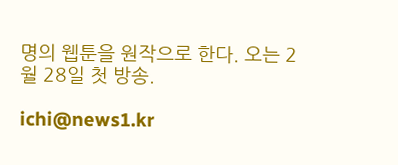명의 웹툰을 원작으로 한다. 오는 2월 28일 첫 방송.

ichi@news1.kr